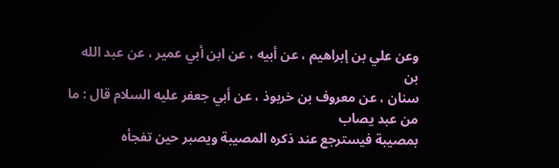وعن علي بن إبراهيم ، عن أبيه ، عن ابن أبي عمير ، عن عبد الله بن
سنان ، عن معروف بن خربوذ ، عن أبي جعفر عليه السلام قال : ما من عبد يصاب
بمصيبة فيسترجع عند ذكره المصيبة ويصبر حين تفجأه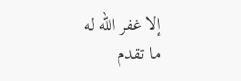إلا غفر الله له
ما تقدم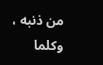من ذنبه ، وكلما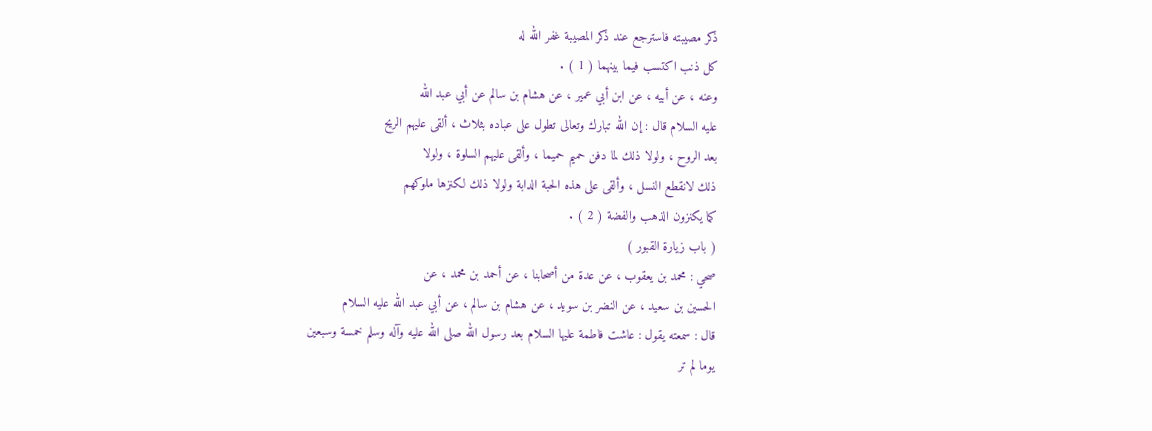ذكر مصيبته فاسترجع عند ذكر المصيبة غفر الله له
كل ذنب اكتسب فيما بينهما ( 1 ) .
وعنه ، عن أبيه ، عن ابن أبي عمير ، عن هشام بن سالم عن أبي عبد الله
عليه السلام قال : إن الله تبارك وتعالى تطول على عباده بثلاث ، ألقى عليهم الريح
بعد الروح ، ولولا ذلك لما دفن حميم حميما ، وألقى عليهم السلوة ، ولولا
ذلك لانقطع النسل ، وألقى على هذه الحبة الدابة ولولا ذلك لكنزها ملوكهم
كما يكنزون الذهب والفضة ( 2 ) .
( باب زيارة القبور )
صحي : محمد بن يعقوب ، عن عدة من أصحابنا ، عن أحمد بن محمد ، عن
الحسين بن سعيد ، عن النضر بن سويد ، عن هشام بن سالم ، عن أبي عبد الله عليه السلام
قال : سمعته يقول : عاشت فاطمة عليها السلام بعد رسول الله صلى الله عليه وآله وسلم خمسة وسبعين
يوما لم تر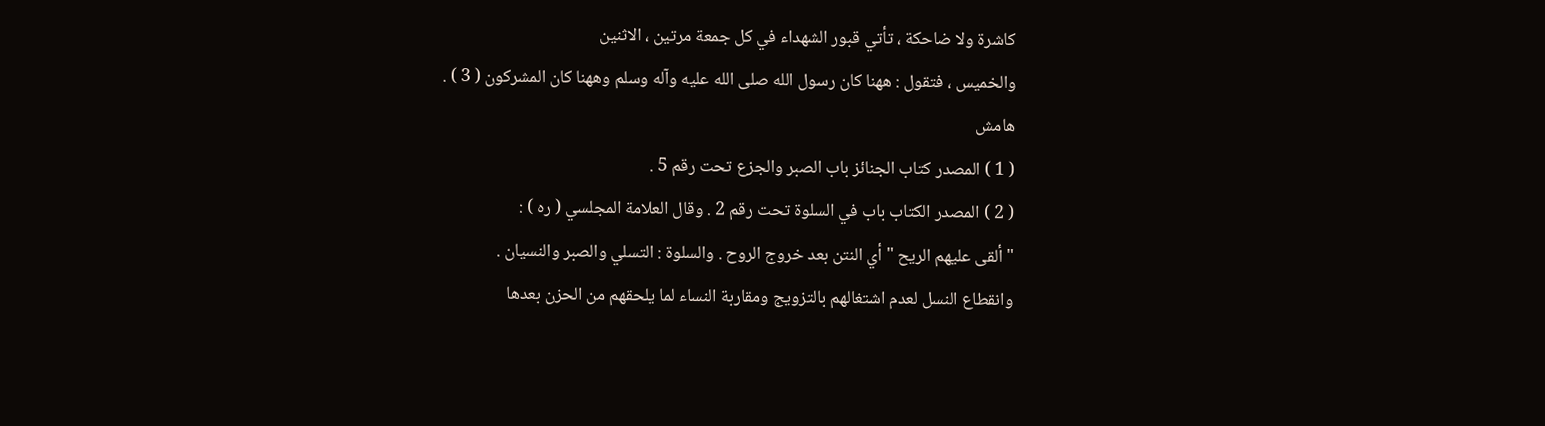كاشرة ولا ضاحكة ، تأتي قبور الشهداء في كل جمعة مرتين ، الاثنين
والخميس ، فتقول : ههنا كان رسول الله صلى الله عليه وآله وسلم وههنا كان المشركون ( 3 ) .
هامش
( 1 ) المصدر كتاب الجنائز باب الصبر والجزع تحت رقم 5 .
( 2 ) المصدر الكتاب باب في السلوة تحت رقم 2 . وقال العلامة المجلسي ( ره ) :
" ألقى عليهم الريح " أي النتن بعد خروج الروح . والسلوة : التسلي والصبر والنسيان .
وانقطاع النسل لعدم اشتغالهم بالتزويج ومقاربة النساء لما يلحقهم من الحزن بعدها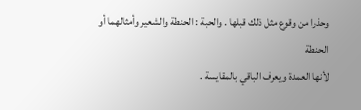وحذرا من وقوع مثل ذلك قبلها . والحبة : الحنطة والشعير وأمثالهما أو الحنطة
لأنها العمدة ويعرف الباقي بالمقايسة .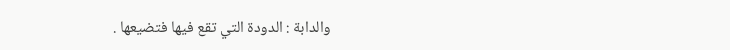والدابة : الدودة التي تقع فيها فتضيعها .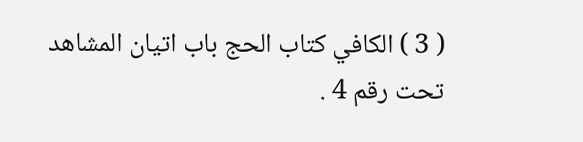( 3 ) الكافي كتاب الحج باب اتيان المشاهد تحت رقم 4 .